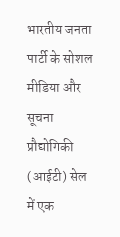भारतीय जनता पार्टी के सोशल मीडिया और सूचना प्रौद्योगिकी (आईटी) सेल में एक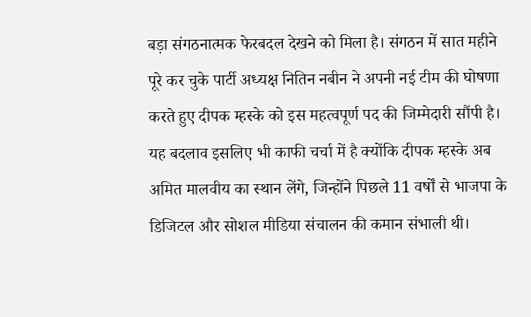बड़ा संगठनात्मक फेरबदल देखने को मिला है। संगठन में सात महीने पूरे कर चुके पार्टी अध्यक्ष नितिन नबीन ने अपनी नई टीम की घोषणा करते हुए दीपक म्हस्के को इस महत्वपूर्ण पद की जिम्मेदारी सौंपी है। यह बदलाव इसलिए भी काफी चर्चा में है क्योंकि दीपक म्हस्के अब अमित मालवीय का स्थान लेंगे, जिन्होंने पिछले 11 वर्षों से भाजपा के डिजिटल और सोशल मीडिया संचालन की कमान संभाली थी।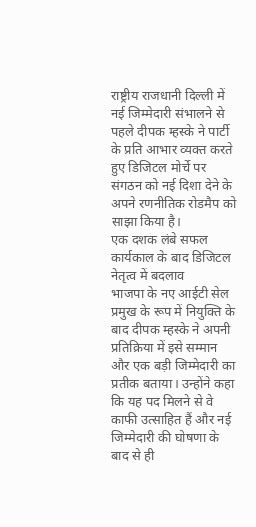राष्ट्रीय राजधानी दिल्ली में नई जिम्मेदारी संभालने से पहले दीपक म्हस्के ने पार्टी के प्रति आभार व्यक्त करते हुए डिजिटल मोर्चे पर संगठन को नई दिशा देने के अपने रणनीतिक रोडमैप को साझा किया है।
एक दशक लंबे सफल कार्यकाल के बाद डिजिटल नेतृत्व में बदलाव
भाजपा के नए आईटी सेल प्रमुख के रूप में नियुक्ति के बाद दीपक म्हस्के ने अपनी प्रतिक्रिया में इसे सम्मान और एक बड़ी जिम्मेदारी का प्रतीक बताया। उन्होंने कहा कि यह पद मिलने से वे काफी उत्साहित हैं और नई जिम्मेदारी की घोषणा के बाद से ही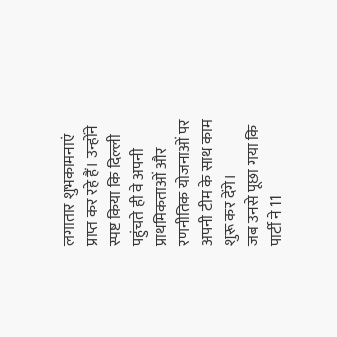लगातार शुभकामनाएं प्राप्त कर रहे हैं। उन्होंने स्पष्ट किया कि दिल्ली पहुंचते ही वे अपनी प्राथमिकताओं और रणनीतिक योजनाओं पर अपनी टीम के साथ काम शुरू कर देंगे।
जब उनसे पूछा गया कि पार्टी ने 11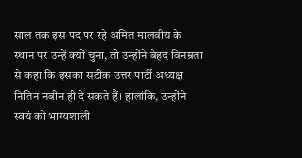साल तक इस पद पर रहे अमित मालवीय के स्थान पर उन्हें क्यों चुना, तो उन्होंने बेहद विनम्रता से कहा कि इसका सटीक उत्तर पार्टी अध्यक्ष नितिन नबीन ही दे सकते हैं। हालांकि, उन्होंने स्वयं को भाग्यशाली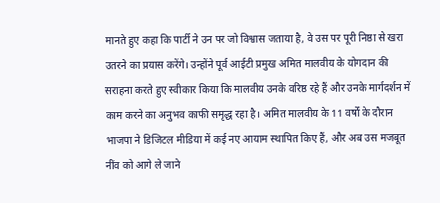मानते हुए कहा कि पार्टी ने उन पर जो विश्वास जताया है, वे उस पर पूरी निष्ठा से खरा उतरने का प्रयास करेंगे। उन्होंने पूर्व आईटी प्रमुख अमित मालवीय के योगदान की सराहना करते हुए स्वीकार किया कि मालवीय उनके वरिष्ठ रहे हैं और उनके मार्गदर्शन में काम करने का अनुभव काफी समृद्ध रहा है। अमित मालवीय के 11 वर्षों के दौरान भाजपा ने डिजिटल मीडिया में कई नए आयाम स्थापित किए हैं, और अब उस मजबूत नींव को आगे ले जाने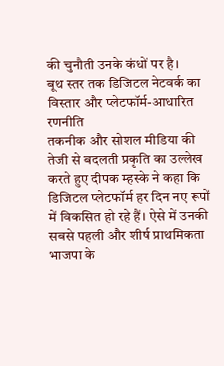की चुनौती उनके कंधों पर है।
बूथ स्तर तक डिजिटल नेटवर्क का विस्तार और प्लेटफॉर्म-आधारित रणनीति
तकनीक और सोशल मीडिया की तेजी से बदलती प्रकृति का उल्लेख करते हुए दीपक म्हस्के ने कहा कि डिजिटल प्लेटफॉर्म हर दिन नए रूपों में विकसित हो रहे हैं। ऐसे में उनकी सबसे पहली और शीर्ष प्राथमिकता भाजपा के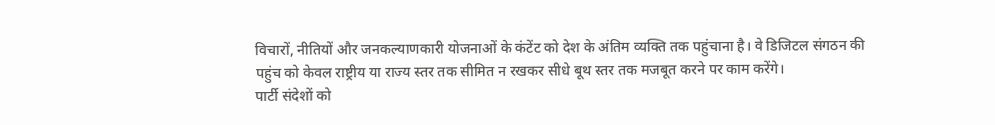विचारों, नीतियों और जनकल्याणकारी योजनाओं के कंटेंट को देश के अंतिम व्यक्ति तक पहुंचाना है। वे डिजिटल संगठन की पहुंच को केवल राष्ट्रीय या राज्य स्तर तक सीमित न रखकर सीधे बूथ स्तर तक मजबूत करने पर काम करेंगे।
पार्टी संदेशों को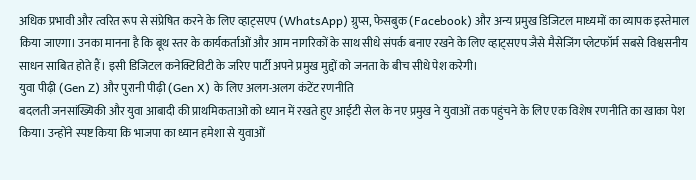अधिक प्रभावी और त्वरित रूप से संप्रेषित करने के लिए व्हाट्सएप (WhatsApp) ग्रुप्स, फेसबुक (Facebook) और अन्य प्रमुख डिजिटल माध्यमों का व्यापक इस्तेमाल किया जाएगा। उनका मानना है कि बूथ स्तर के कार्यकर्ताओं और आम नागरिकों के साथ सीधे संपर्क बनाए रखने के लिए व्हाट्सएप जैसे मैसेजिंग प्लेटफॉर्म सबसे विश्वसनीय साधन साबित होते हैं। इसी डिजिटल कनेक्टिविटी के जरिए पार्टी अपने प्रमुख मुद्दों को जनता के बीच सीधे पेश करेगी।
युवा पीढ़ी (Gen Z) और पुरानी पीढ़ी (Gen X) के लिए अलग-अलग कंटेंट रणनीति
बदलती जनसांख्यिकी और युवा आबादी की प्राथमिकताओं को ध्यान में रखते हुए आईटी सेल के नए प्रमुख ने युवाओं तक पहुंचने के लिए एक विशेष रणनीति का खाका पेश किया। उन्होंने स्पष्ट किया कि भाजपा का ध्यान हमेशा से युवाओं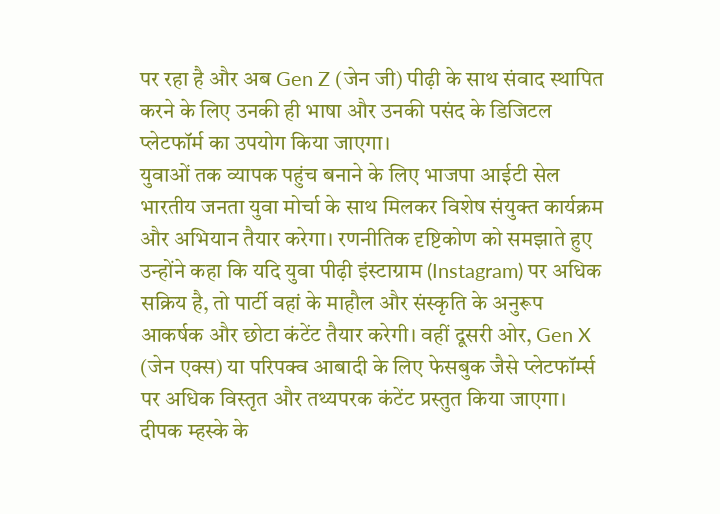पर रहा है और अब Gen Z (जेन जी) पीढ़ी के साथ संवाद स्थापित करने के लिए उनकी ही भाषा और उनकी पसंद के डिजिटल प्लेटफॉर्म का उपयोग किया जाएगा।
युवाओं तक व्यापक पहुंच बनाने के लिए भाजपा आईटी सेल भारतीय जनता युवा मोर्चा के साथ मिलकर विशेष संयुक्त कार्यक्रम और अभियान तैयार करेगा। रणनीतिक दृष्टिकोण को समझाते हुए उन्होंने कहा कि यदि युवा पीढ़ी इंस्टाग्राम (Instagram) पर अधिक सक्रिय है, तो पार्टी वहां के माहौल और संस्कृति के अनुरूप आकर्षक और छोटा कंटेंट तैयार करेगी। वहीं दूसरी ओर, Gen X (जेन एक्स) या परिपक्व आबादी के लिए फेसबुक जैसे प्लेटफॉर्म्स पर अधिक विस्तृत और तथ्यपरक कंटेंट प्रस्तुत किया जाएगा। दीपक म्हस्के के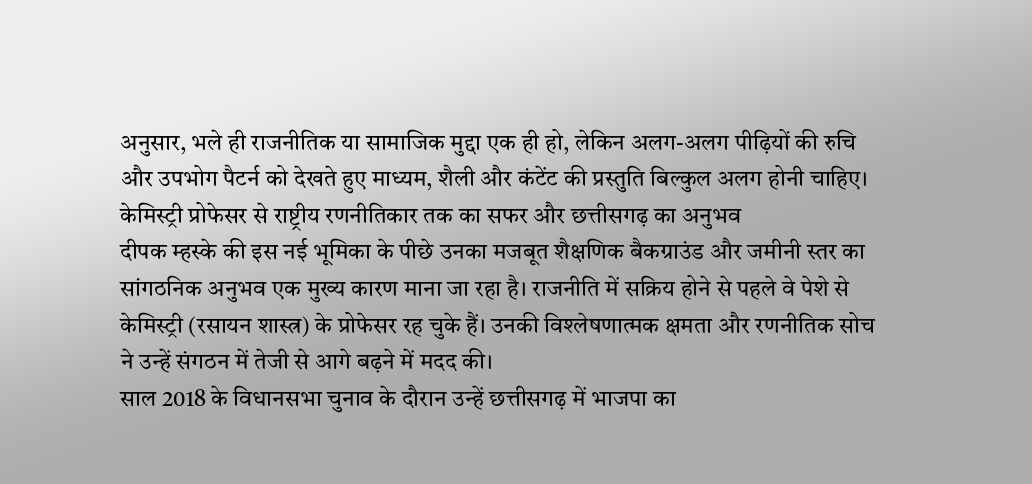अनुसार, भले ही राजनीतिक या सामाजिक मुद्दा एक ही हो, लेकिन अलग-अलग पीढ़ियों की रुचि और उपभोग पैटर्न को देखते हुए माध्यम, शैली और कंटेंट की प्रस्तुति बिल्कुल अलग होनी चाहिए।
केमिस्ट्री प्रोफेसर से राष्ट्रीय रणनीतिकार तक का सफर और छत्तीसगढ़ का अनुभव
दीपक म्हस्के की इस नई भूमिका के पीछे उनका मजबूत शैक्षणिक बैकग्राउंड और जमीनी स्तर का सांगठनिक अनुभव एक मुख्य कारण माना जा रहा है। राजनीति में सक्रिय होने से पहले वे पेशे से केमिस्ट्री (रसायन शास्त्र) के प्रोफेसर रह चुके हैं। उनकी विश्लेषणात्मक क्षमता और रणनीतिक सोच ने उन्हें संगठन में तेजी से आगे बढ़ने में मदद की।
साल 2018 के विधानसभा चुनाव के दौरान उन्हें छत्तीसगढ़ में भाजपा का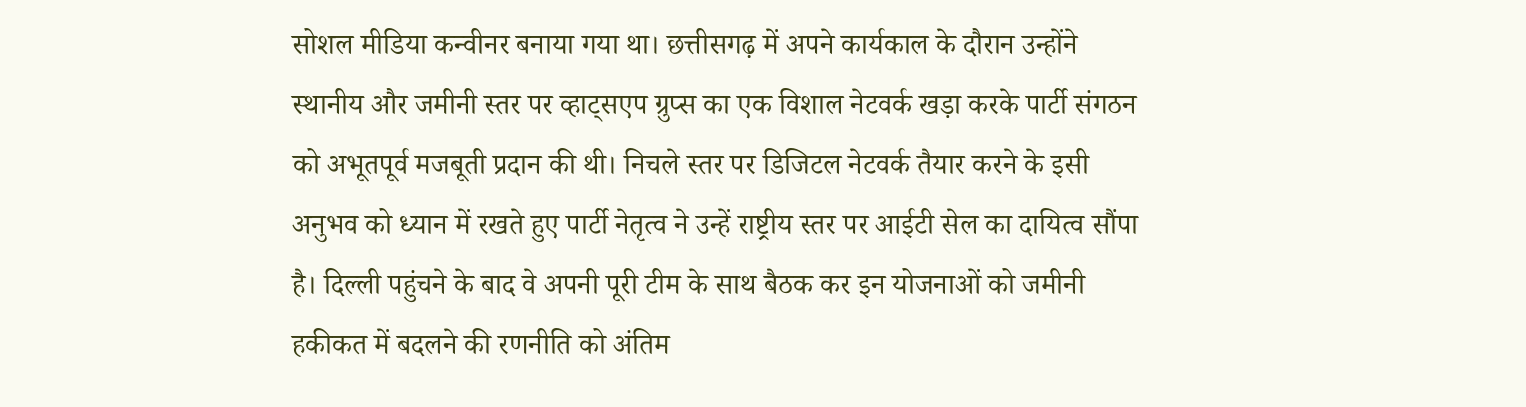सोशल मीडिया कन्वीनर बनाया गया था। छत्तीसगढ़ में अपने कार्यकाल के दौरान उन्होंने स्थानीय और जमीनी स्तर पर व्हाट्सएप ग्रुप्स का एक विशाल नेटवर्क खड़ा करके पार्टी संगठन को अभूतपूर्व मजबूती प्रदान की थी। निचले स्तर पर डिजिटल नेटवर्क तैयार करने के इसी अनुभव को ध्यान में रखते हुए पार्टी नेतृत्व ने उन्हें राष्ट्रीय स्तर पर आईटी सेल का दायित्व सौंपा है। दिल्ली पहुंचने के बाद वे अपनी पूरी टीम के साथ बैठक कर इन योजनाओं को जमीनी हकीकत में बदलने की रणनीति को अंतिम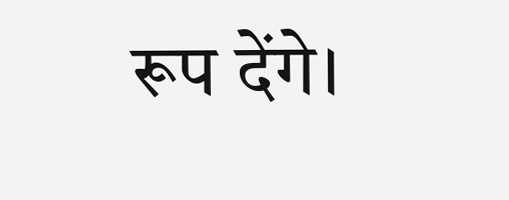रूप देंगे।